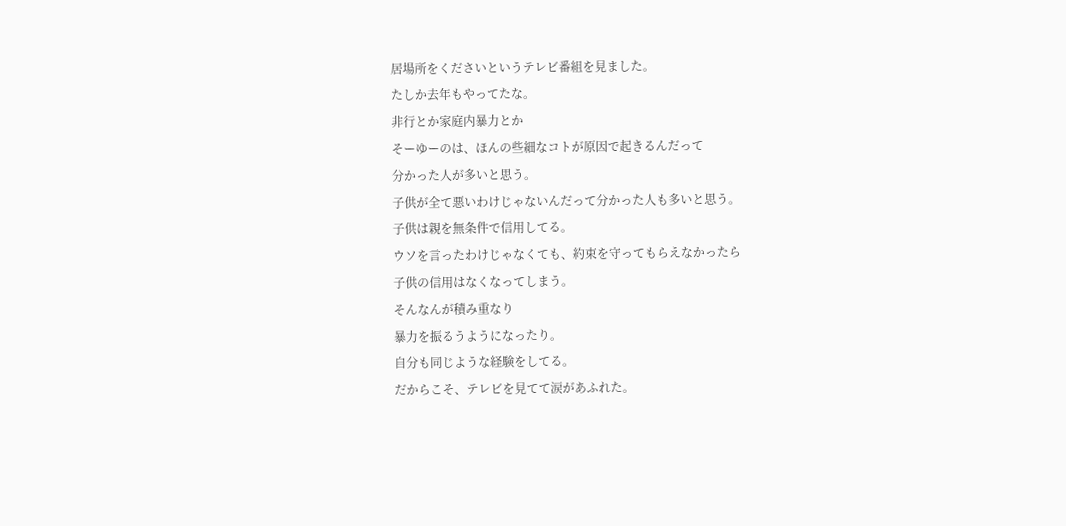居場所をくださいというテレビ番組を見ました。
たしか去年もやってたな。
非行とか家庭内暴力とか
そーゆーのは、ほんの些細なコトが原因で起きるんだって
分かった人が多いと思う。
子供が全て悪いわけじゃないんだって分かった人も多いと思う。
子供は親を無条件で信用してる。
ウソを言ったわけじゃなくても、約束を守ってもらえなかったら
子供の信用はなくなってしまう。
そんなんが積み重なり
暴力を振るうようになったり。
自分も同じような経験をしてる。
だからこそ、テレビを見てて涙があふれた。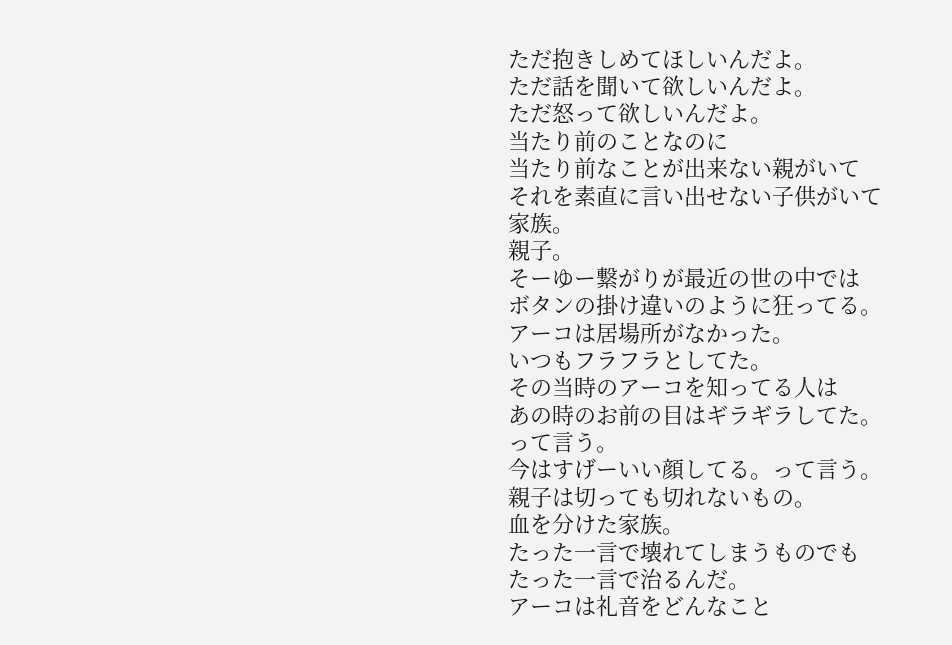ただ抱きしめてほしいんだよ。
ただ話を聞いて欲しいんだよ。
ただ怒って欲しいんだよ。
当たり前のことなのに
当たり前なことが出来ない親がいて
それを素直に言い出せない子供がいて
家族。
親子。
そーゆー繋がりが最近の世の中では
ボタンの掛け違いのように狂ってる。
アーコは居場所がなかった。
いつもフラフラとしてた。
その当時のアーコを知ってる人は
あの時のお前の目はギラギラしてた。って言う。
今はすげーいい顔してる。って言う。
親子は切っても切れないもの。
血を分けた家族。
たった一言で壊れてしまうものでも
たった一言で治るんだ。
アーコは礼音をどんなこと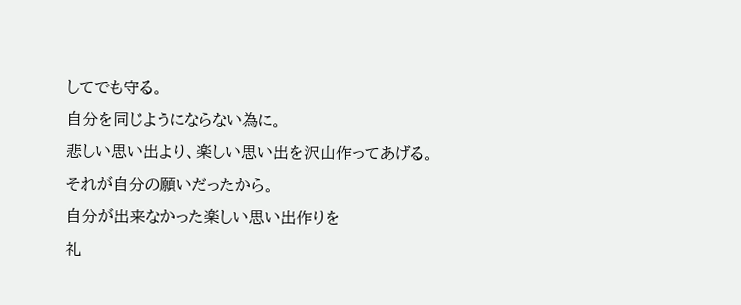してでも守る。
自分を同じようにならない為に。
悲しい思い出より、楽しい思い出を沢山作ってあげる。
それが自分の願いだったから。
自分が出来なかった楽しい思い出作りを
礼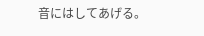音にはしてあげる。